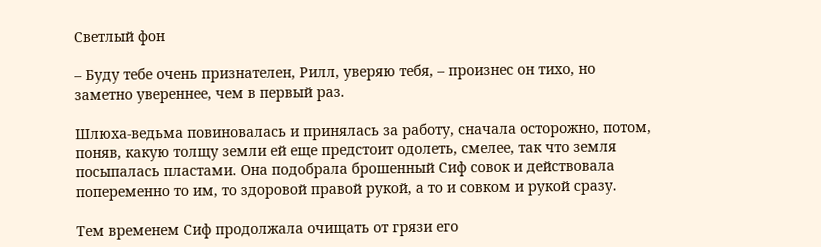Светлый фон

– Буду тебе очень признателен, Рилл, уверяю тебя, – произнес он тихо, но заметно увереннее, чем в первый раз.

Шлюха-ведьма повиновалась и принялась за работу, сначала осторожно, потом, поняв, какую толщу земли ей еще предстоит одолеть, смелее, так что земля посыпалась пластами. Она подобрала брошенный Сиф совок и действовала попеременно то им, то здоровой правой рукой, а то и совком и рукой сразу.

Тем временем Сиф продолжала очищать от грязи его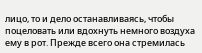лицо, то и дело останавливаясь, чтобы поцеловать или вдохнуть немного воздуха ему в рот. Прежде всего она стремилась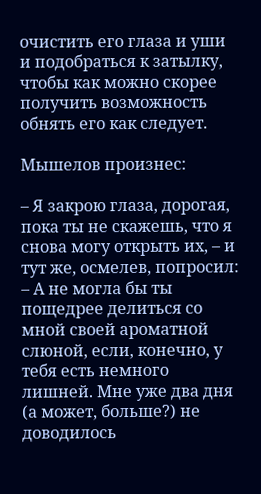очистить его глаза и уши и подобраться к затылку, чтобы как можно скорее получить возможность обнять его как следует.

Мышелов произнес:

– Я закрою глаза, дорогая, пока ты не скажешь, что я снова могу открыть их, – и тут же, осмелев, попросил: – А не могла бы ты пощедрее делиться со мной своей ароматной слюной, если, конечно, у тебя есть немного лишней. Мне уже два дня (а может, больше?) не доводилось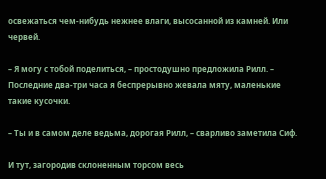освежаться чем-нибудь нежнее влаги, высосанной из камней. Или червей.

– Я могу с тобой поделиться, – простодушно предложила Рилл. – Последние два-три часа я беспрерывно жевала мяту, маленькие такие кусочки.

– Ты и в самом деле ведьма, дорогая Рилл, – сварливо заметила Сиф.

И тут, загородив склоненным торсом весь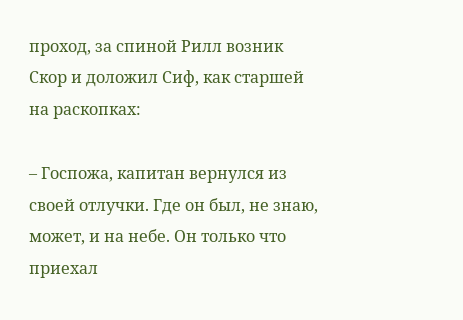проход, за спиной Рилл возник Скор и доложил Сиф, как старшей на раскопках:

– Госпожа, капитан вернулся из своей отлучки. Где он был, не знаю, может, и на небе. Он только что приехал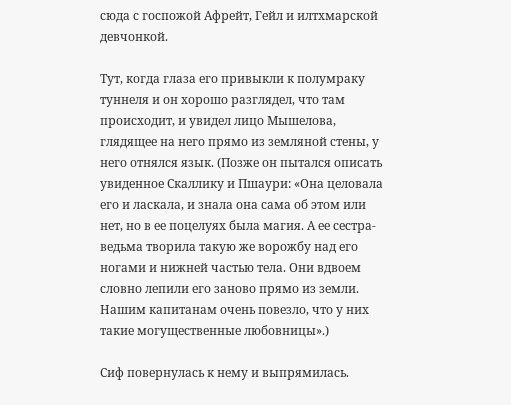сюда с госпожой Афрейт, Гейл и илтхмарской девчонкой.

Тут, когда глаза его привыкли к полумраку туннеля и он хорошо разглядел, что там происходит, и увидел лицо Мышелова, глядящее на него прямо из земляной стены, у него отнялся язык. (Позже он пытался описать увиденное Скаллику и Пшаури: «Она целовала его и ласкала, и знала она сама об этом или нет, но в ее поцелуях была магия. А ее сестра-ведьма творила такую же ворожбу над его ногами и нижней частью тела. Они вдвоем словно лепили его заново прямо из земли. Нашим капитанам очень повезло, что у них такие могущественные любовницы».)

Сиф повернулась к нему и выпрямилась.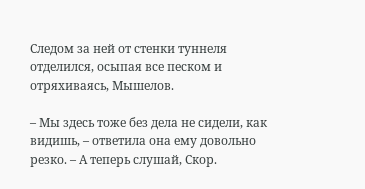Следом за ней от стенки туннеля отделился, осыпая все песком и отряхиваясь, Мышелов.

– Мы здесь тоже без дела не сидели, как видишь, – ответила она ему довольно резко. – А теперь слушай, Скор.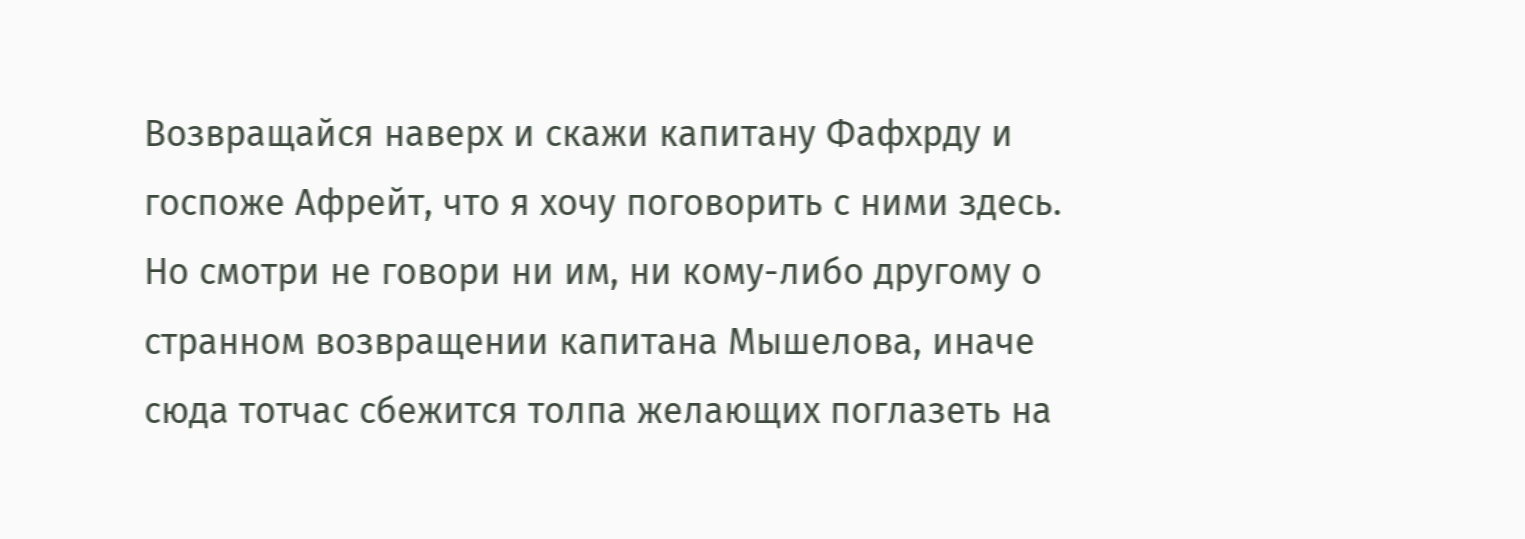Возвращайся наверх и скажи капитану Фафхрду и госпоже Афрейт, что я хочу поговорить с ними здесь. Но смотри не говори ни им, ни кому-либо другому о странном возвращении капитана Мышелова, иначе сюда тотчас сбежится толпа желающих поглазеть на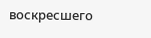воскресшего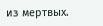из мертвых.